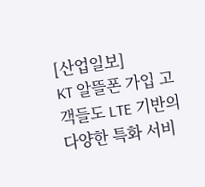[산업일보]
KT 알뜰폰 가입 고객들도 LTE 기반의 다양한 특화 서비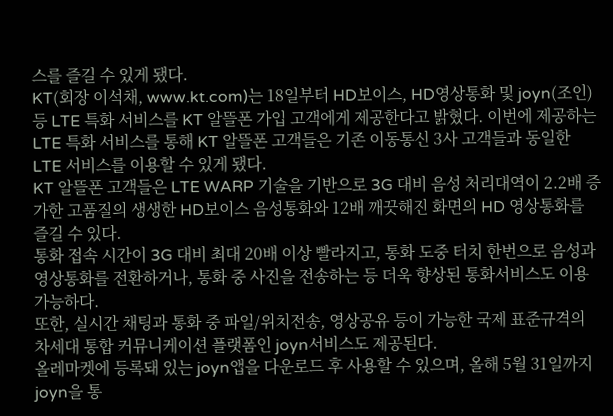스를 즐길 수 있게 됐다.
KT(회장 이석채, www.kt.com)는 18일부터 HD보이스, HD영상통화 및 joyn(조인) 등 LTE 특화 서비스를 KT 알뜰폰 가입 고객에게 제공한다고 밝혔다. 이번에 제공하는 LTE 특화 서비스를 통해 KT 알뜰폰 고객들은 기존 이동통신 3사 고객들과 동일한 LTE 서비스를 이용할 수 있게 됐다.
KT 알뜰폰 고객들은 LTE WARP 기술을 기반으로 3G 대비 음성 처리대역이 2.2배 증가한 고품질의 생생한 HD보이스 음성통화와 12배 깨끗해진 화면의 HD 영상통화를 즐길 수 있다.
통화 접속 시간이 3G 대비 최대 20배 이상 빨라지고, 통화 도중 터치 한번으로 음성과 영상통화를 전환하거나, 통화 중 사진을 전송하는 등 더욱 향상된 통화서비스도 이용가능하다.
또한, 실시간 채팅과 통화 중 파일/위치전송, 영상공유 등이 가능한 국제 표준규격의 차세대 통합 커뮤니케이션 플랫폼인 joyn서비스도 제공된다.
올레마켓에 등록돼 있는 joyn앱을 다운로드 후 사용할 수 있으며, 올해 5월 31일까지 joyn을 통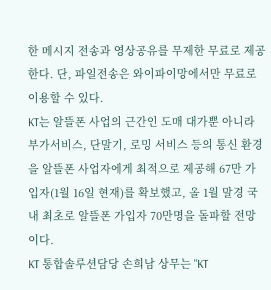한 메시지 전송과 영상공유를 무제한 무료로 제공한다. 단, 파일전송은 와이파이망에서만 무료로 이용할 수 있다.
KT는 알뜰폰 사업의 근간인 도매 대가뿐 아니라 부가서비스, 단말기, 로밍 서비스 등의 통신 환경을 알뜰폰 사업자에게 최적으로 제공해 67만 가입자(1월 16일 현재)를 확보했고, 올 1월 말경 국내 최초로 알뜰폰 가입자 70만명을 돌파할 전망이다.
KT 통합솔루션담당 손희남 상무는 "KT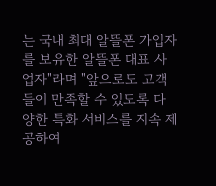는 국내 최대 알뜰폰 가입자를 보유한 알뜰폰 대표 사업자"라며 "앞으로도 고객들이 만족할 수 있도록 다양한 특화 서비스를 지속 제공하여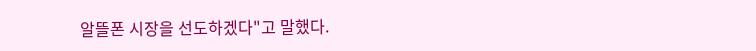알뜰폰 시장을 선도하겠다"고 말했다.